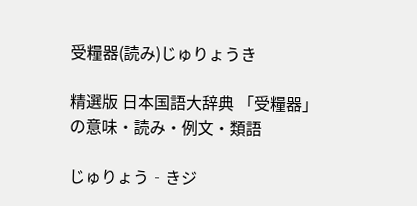受糧器(読み)じゅりょうき

精選版 日本国語大辞典 「受糧器」の意味・読み・例文・類語

じゅりょう‐きジ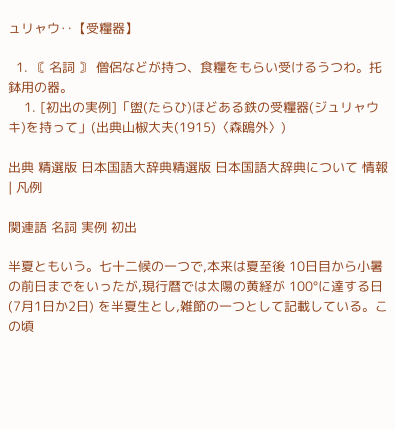ュリャウ‥【受糧器】

  1. 〘 名詞 〙 僧侶などが持つ、食糧をもらい受けるうつわ。托鉢用の器。
    1. [初出の実例]「盥(たらひ)ほどある鉄の受糧器(ジュリャウキ)を持って」(出典山椒大夫(1915)〈森鴎外〉)

出典 精選版 日本国語大辞典精選版 日本国語大辞典について 情報 | 凡例

関連語 名詞 実例 初出

半夏ともいう。七十二候の一つで,本来は夏至後 10日目から小暑の前日までをいったが,現行暦では太陽の黄経が 100°に達する日 (7月1日か2日) を半夏生とし,雑節の一つとして記載している。この頃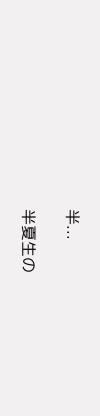半...

半夏生の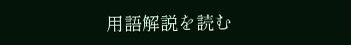用語解説を読む